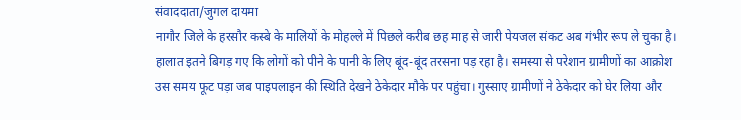संवाददाता/जुगल दायमा
नागौर जिले के हरसौर कस्बे के मालियों के मोहल्ले में पिछले करीब छह माह से जारी पेयजल संकट अब गंभीर रूप ले चुका है। हालात इतने बिगड़ गए कि लोगों को पीने के पानी के लिए बूंद-बूंद तरसना पड़ रहा है। समस्या से परेशान ग्रामीणों का आक्रोश उस समय फूट पड़ा जब पाइपलाइन की स्थिति देखने ठेकेदार मौके पर पहुंचा। गुस्साए ग्रामीणों ने ठेकेदार को घेर लिया और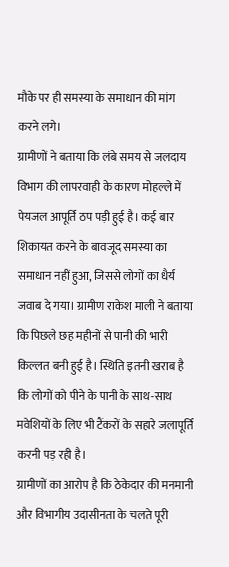मौके पर ही समस्या के समाधान की मांग करने लगे।
ग्रामीणों ने बताया कि लंबे समय से जलदाय विभाग की लापरवाही के कारण मोहल्ले में पेयजल आपूर्ति ठप पड़ी हुई है। कई बार शिकायत करने के बावजूद समस्या का समाधान नहीं हुआ, जिससे लोगों का धैर्य जवाब दे गया। ग्रामीण राकेश माली ने बताया कि पिछले छह महीनों से पानी की भारी किल्लत बनी हुई है। स्थिति इतनी खराब है कि लोगों को पीने के पानी के साथ-साथ मवेशियों के लिए भी टैंकरों के सहारे जलापूर्ति करनी पड़ रही है।
ग्रामीणों का आरोप है कि ठेकेदार की मनमानी और विभागीय उदासीनता के चलते पूरी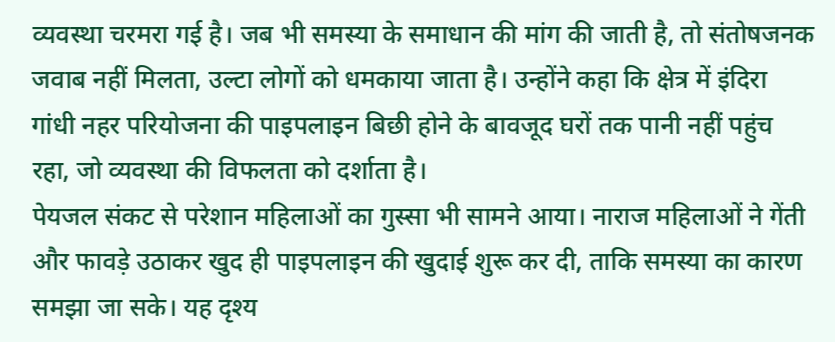व्यवस्था चरमरा गई है। जब भी समस्या के समाधान की मांग की जाती है, तो संतोषजनक जवाब नहीं मिलता, उल्टा लोगों को धमकाया जाता है। उन्होंने कहा कि क्षेत्र में इंदिरा गांधी नहर परियोजना की पाइपलाइन बिछी होने के बावजूद घरों तक पानी नहीं पहुंच रहा, जो व्यवस्था की विफलता को दर्शाता है।
पेयजल संकट से परेशान महिलाओं का गुस्सा भी सामने आया। नाराज महिलाओं ने गेंती और फावड़े उठाकर खुद ही पाइपलाइन की खुदाई शुरू कर दी, ताकि समस्या का कारण समझा जा सके। यह दृश्य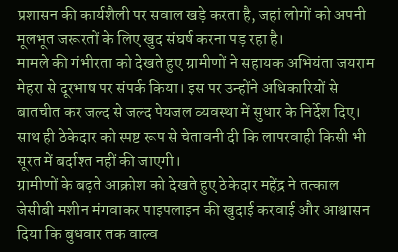प्रशासन की कार्यशैली पर सवाल खड़े करता है, जहां लोगों को अपनी मूलभूत जरूरतों के लिए खुद संघर्ष करना पड़ रहा है।
मामले की गंभीरता को देखते हुए ग्रामीणों ने सहायक अभियंता जयराम मेहरा से दूरभाष पर संपर्क किया। इस पर उन्होंने अधिकारियों से बातचीत कर जल्द से जल्द पेयजल व्यवस्था में सुधार के निर्देश दिए। साथ ही ठेकेदार को स्पष्ट रूप से चेतावनी दी कि लापरवाही किसी भी सूरत में बर्दाश्त नहीं की जाएगी।
ग्रामीणों के बढ़ते आक्रोश को देखते हुए ठेकेदार महेंद्र ने तत्काल जेसीबी मशीन मंगवाकर पाइपलाइन की खुदाई करवाई और आश्वासन दिया कि बुधवार तक वाल्व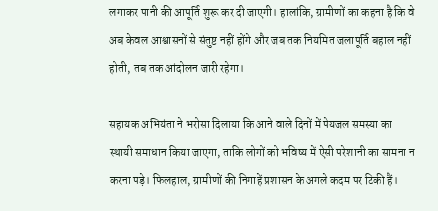लगाकर पानी की आपूर्ति शुरू कर दी जाएगी। हालांकि, ग्रामीणों का कहना है कि वे अब केवल आश्वासनों से संतुष्ट नहीं होंगे और जब तक नियमित जलापूर्ति बहाल नहीं होती, तब तक आंदोलन जारी रहेगा।

सहायक अभियंता ने भरोसा दिलाया कि आने वाले दिनों में पेयजल समस्या का स्थायी समाधान किया जाएगा, ताकि लोगों को भविष्य में ऐसी परेशानी का सामना न करना पड़े। फिलहाल, ग्रामीणों की निगाहें प्रशासन के अगले कदम पर टिकी हैं।